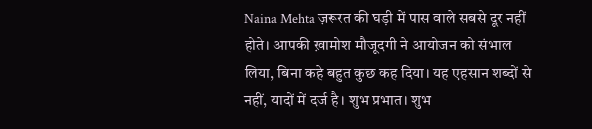Naina Mehta ज़रूरत की घड़ी में पास वाले सबसे दूर नहीं होते। आपकी ख़ामोश मौजूदगी ने आयोजन को संभाल लिया, बिना कहे बहुत कुछ कह दिया। यह एहसान शब्दों से नहीं, यादों में दर्ज है। शुभ प्रभात। शुभ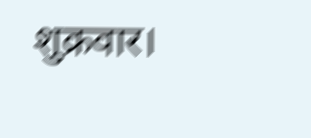शुक्रवार।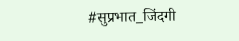#सुप्रभात_जिंदगी